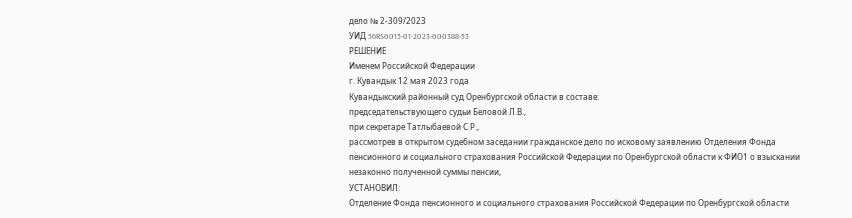дело № 2-309/2023
УИД 56RS0015-01-2023-000388-53
РЕШЕНИЕ
Именем Российской Федерации
г. Кувандык 12 мая 2023 года
Кувандыкский районный суд Оренбургской области в составе:
председательствующего судьи Беловой Л.В.,
при секретаре Татлыбаевой С.Р.,
рассмотрев в открытом судебном заседании гражданское дело по исковому заявлению Отделения Фонда пенсионного и социального страхования Российской Федерации по Оренбургской области к ФИО1 о взыскании незаконно полученной суммы пенсии,
УСТАНОВИЛ:
Отделение Фонда пенсионного и социального страхования Российской Федерации по Оренбургской области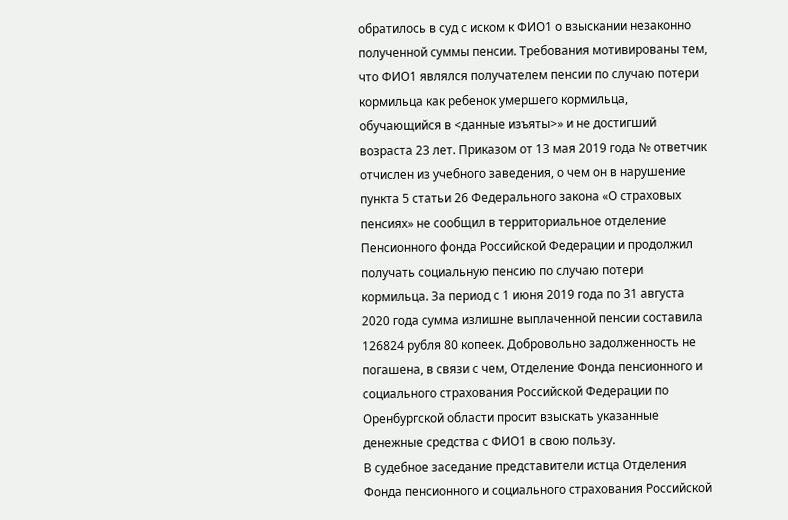обратилось в суд с иском к ФИО1 о взыскании незаконно полученной суммы пенсии. Требования мотивированы тем, что ФИО1 являлся получателем пенсии по случаю потери кормильца как ребенок умершего кормильца, обучающийся в <данные изъяты>» и не достигший возраста 23 лет. Приказом от 13 мая 2019 года № ответчик отчислен из учебного заведения, о чем он в нарушение пункта 5 статьи 26 Федерального закона «О страховых пенсиях» не сообщил в территориальное отделение Пенсионного фонда Российской Федерации и продолжил получать социальную пенсию по случаю потери кормильца. За период с 1 июня 2019 года по 31 августа 2020 года сумма излишне выплаченной пенсии составила 126824 рубля 80 копеек. Добровольно задолженность не погашена, в связи с чем, Отделение Фонда пенсионного и социального страхования Российской Федерации по Оренбургской области просит взыскать указанные денежные средства с ФИО1 в свою пользу.
В судебное заседание представители истца Отделения Фонда пенсионного и социального страхования Российской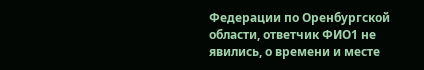Федерации по Оренбургской области, ответчик ФИО1 не явились, о времени и месте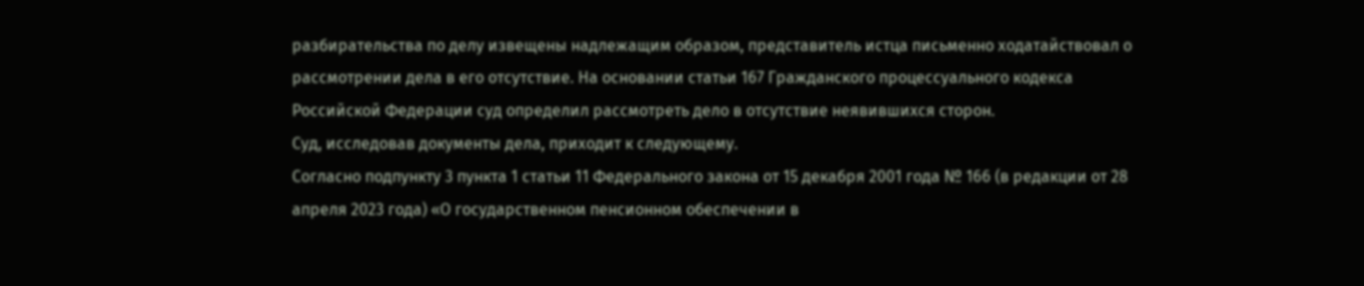разбирательства по делу извещены надлежащим образом, представитель истца письменно ходатайствовал о рассмотрении дела в его отсутствие. На основании статьи 167 Гражданского процессуального кодекса Российской Федерации суд определил рассмотреть дело в отсутствие неявившихся сторон.
Суд, исследовав документы дела, приходит к следующему.
Согласно подпункту 3 пункта 1 статьи 11 Федерального закона от 15 декабря 2001 года № 166 (в редакции от 28 апреля 2023 года) «О государственном пенсионном обеспечении в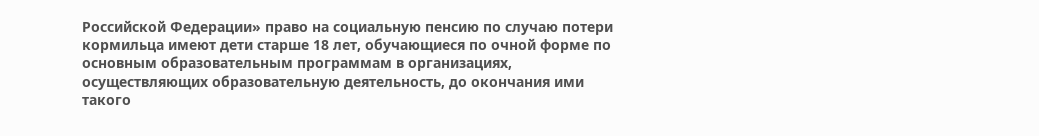Российской Федерации» право на социальную пенсию по случаю потери кормильца имеют дети старше 18 лет, обучающиеся по очной форме по основным образовательным программам в организациях, осуществляющих образовательную деятельность, до окончания ими такого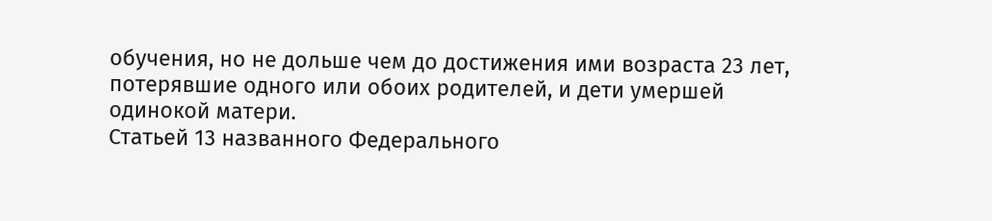обучения, но не дольше чем до достижения ими возраста 23 лет, потерявшие одного или обоих родителей, и дети умершей одинокой матери.
Статьей 13 названного Федерального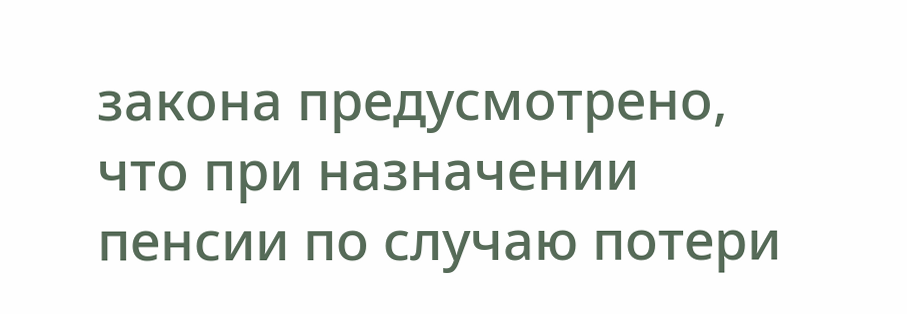закона предусмотрено, что при назначении пенсии по случаю потери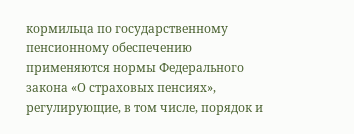кормильца по государственному пенсионному обеспечению применяются нормы Федерального закона «О страховых пенсиях», регулирующие, в том числе, порядок и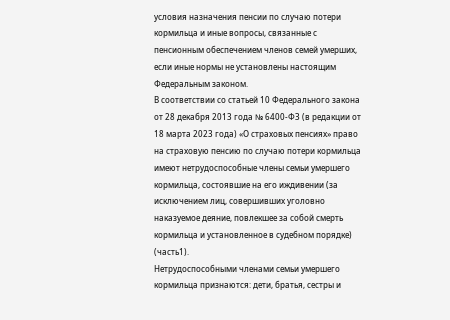условия назначения пенсии по случаю потери кормильца и иные вопросы, связанные с пенсионным обеспечением членов семей умерших, если иные нормы не установлены настоящим Федеральным законом.
В соответствии со статьей 10 Федерального закона от 28 декабря 2013 года № 6400-ФЗ (в редакции от 18 марта 2023 года) «О страховых пенсиях» право на страховую пенсию по случаю потери кормильца имеют нетрудоспособные члены семьи умершего кормильца, состоявшие на его иждивении (за исключением лиц, совершивших уголовно наказуемое деяние, повлекшее за собой смерть кормильца и установленное в судебном порядке) (часть1).
Нетрудоспособными членами семьи умершего кормильца признаются: дети, братья, сестры и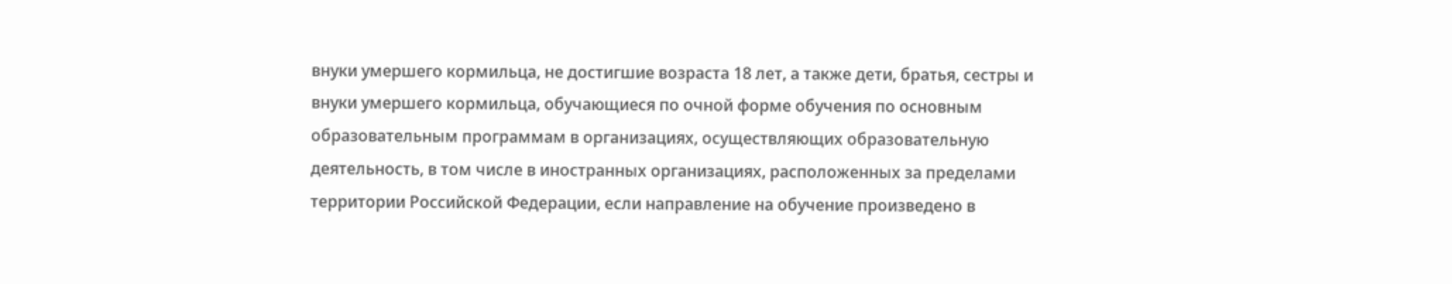внуки умершего кормильца, не достигшие возраста 18 лет, а также дети, братья, сестры и внуки умершего кормильца, обучающиеся по очной форме обучения по основным образовательным программам в организациях, осуществляющих образовательную деятельность, в том числе в иностранных организациях, расположенных за пределами территории Российской Федерации, если направление на обучение произведено в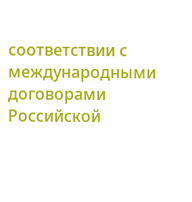соответствии с международными договорами Российской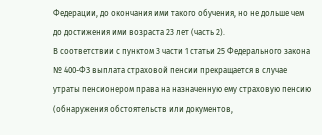Федерации, до окончания ими такого обучения, но не дольше чем до достижения ими возраста 23 лет (часть 2).
В соответствии с пунктом 3 части 1 статьи 25 Федерального закона № 400-ФЗ выплата страховой пенсии прекращается в случае утраты пенсионером права на назначенную ему страховую пенсию (обнаружения обстоятельств или документов,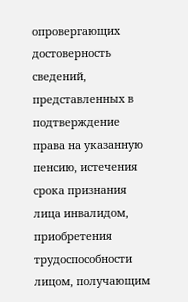опровергающих достоверность сведений, представленных в подтверждение права на указанную пенсию, истечения срока признания лица инвалидом, приобретения трудоспособности лицом, получающим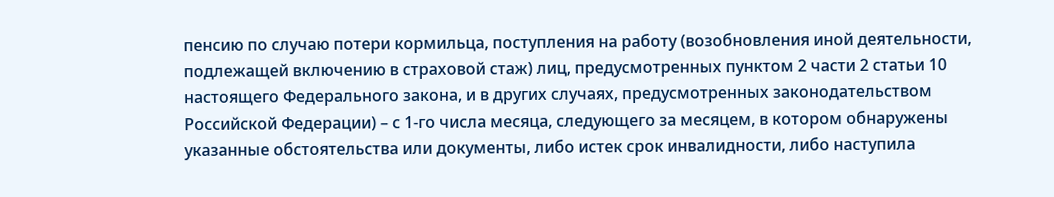пенсию по случаю потери кормильца, поступления на работу (возобновления иной деятельности, подлежащей включению в страховой стаж) лиц, предусмотренных пунктом 2 части 2 статьи 10 настоящего Федерального закона, и в других случаях, предусмотренных законодательством Российской Федерации) – с 1-го числа месяца, следующего за месяцем, в котором обнаружены указанные обстоятельства или документы, либо истек срок инвалидности, либо наступила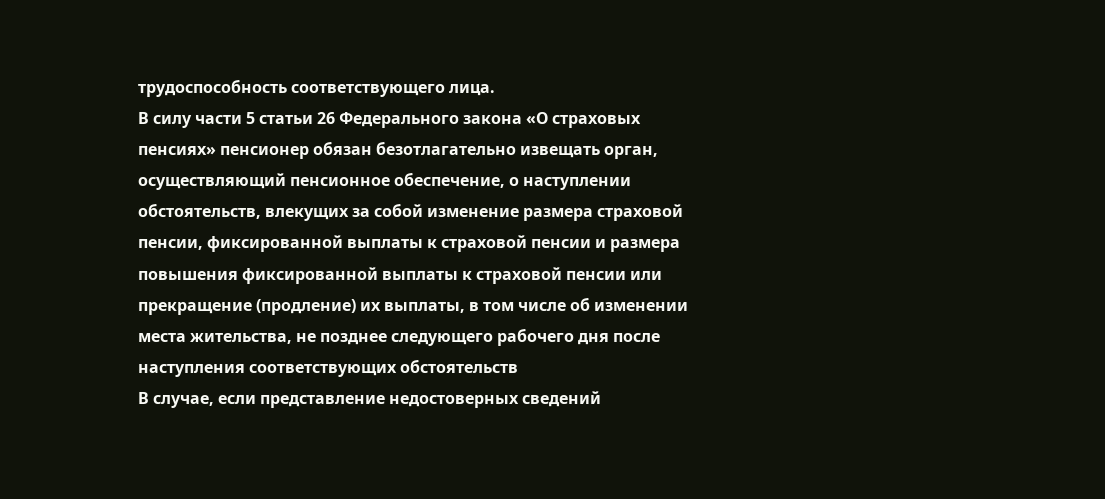трудоспособность соответствующего лица.
В силу части 5 статьи 26 Федерального закона «О страховых пенсиях» пенсионер обязан безотлагательно извещать орган, осуществляющий пенсионное обеспечение, о наступлении обстоятельств, влекущих за собой изменение размера страховой пенсии, фиксированной выплаты к страховой пенсии и размера повышения фиксированной выплаты к страховой пенсии или прекращение (продление) их выплаты, в том числе об изменении места жительства, не позднее следующего рабочего дня после наступления соответствующих обстоятельств
В случае, если представление недостоверных сведений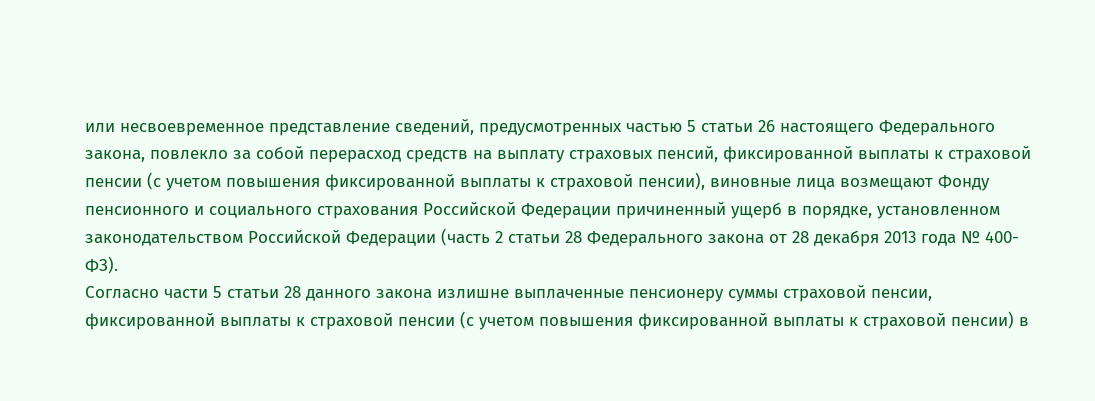или несвоевременное представление сведений, предусмотренных частью 5 статьи 26 настоящего Федерального закона, повлекло за собой перерасход средств на выплату страховых пенсий, фиксированной выплаты к страховой пенсии (с учетом повышения фиксированной выплаты к страховой пенсии), виновные лица возмещают Фонду пенсионного и социального страхования Российской Федерации причиненный ущерб в порядке, установленном законодательством Российской Федерации (часть 2 статьи 28 Федерального закона от 28 декабря 2013 года № 400-ФЗ).
Согласно части 5 статьи 28 данного закона излишне выплаченные пенсионеру суммы страховой пенсии, фиксированной выплаты к страховой пенсии (с учетом повышения фиксированной выплаты к страховой пенсии) в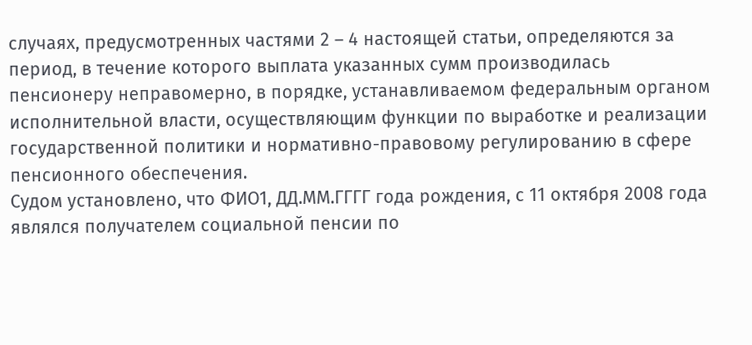случаях, предусмотренных частями 2 – 4 настоящей статьи, определяются за период, в течение которого выплата указанных сумм производилась пенсионеру неправомерно, в порядке, устанавливаемом федеральным органом исполнительной власти, осуществляющим функции по выработке и реализации государственной политики и нормативно-правовому регулированию в сфере пенсионного обеспечения.
Судом установлено, что ФИО1, ДД.ММ.ГГГГ года рождения, с 11 октября 2008 года являлся получателем социальной пенсии по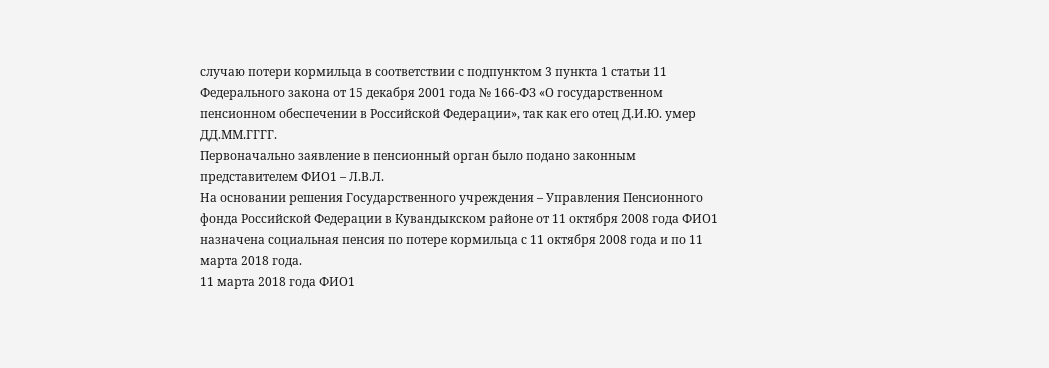случаю потери кормильца в соответствии с подпунктом 3 пункта 1 статьи 11 Федерального закона от 15 декабря 2001 года № 166-ФЗ «О государственном пенсионном обеспечении в Российской Федерации», так как его отец Д.И.Ю. умер ДД.ММ.ГГГГ.
Первоначально заявление в пенсионный орган было подано законным представителем ФИО1 – Л.В.Л.
На основании решения Государственного учреждения – Управления Пенсионного фонда Российской Федерации в Кувандыкском районе от 11 октября 2008 года ФИО1 назначена социальная пенсия по потере кормильца с 11 октября 2008 года и по 11 марта 2018 года.
11 марта 2018 года ФИО1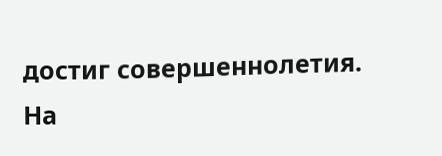достиг совершеннолетия.
На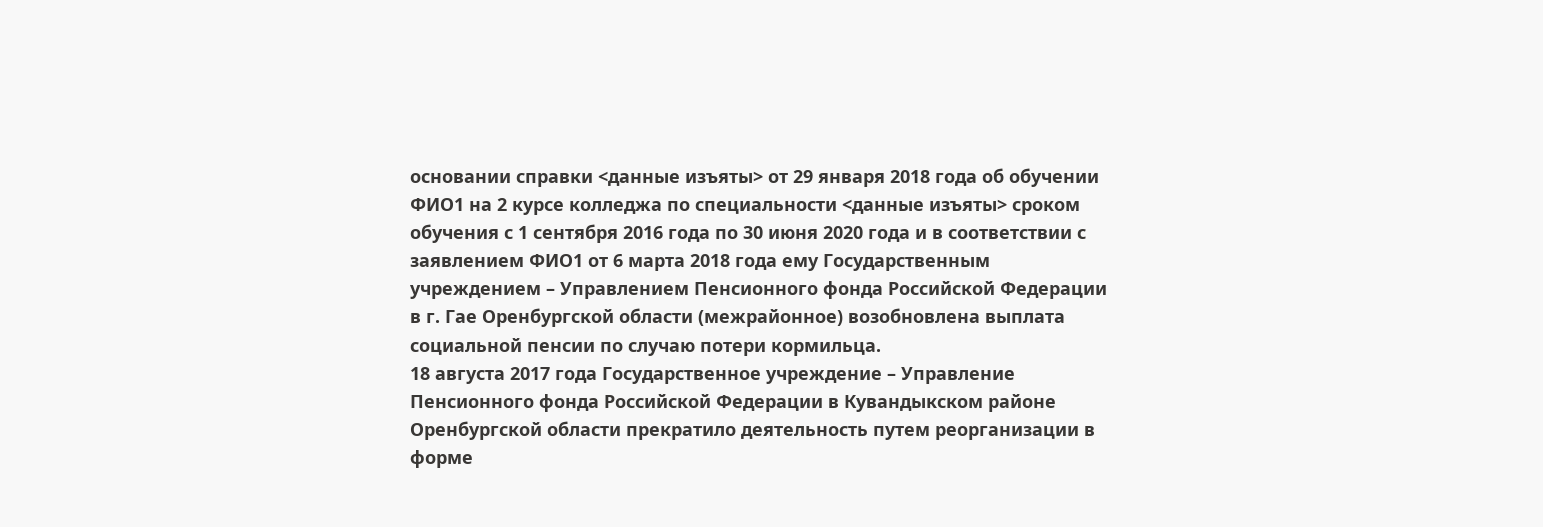основании справки <данные изъяты> от 29 января 2018 года об обучении ФИО1 на 2 курсе колледжа по специальности <данные изъяты> сроком обучения с 1 сентября 2016 года по 30 июня 2020 года и в соответствии с заявлением ФИО1 от 6 марта 2018 года ему Государственным учреждением – Управлением Пенсионного фонда Российской Федерации в г. Гае Оренбургской области (межрайонное) возобновлена выплата социальной пенсии по случаю потери кормильца.
18 августа 2017 года Государственное учреждение – Управление Пенсионного фонда Российской Федерации в Кувандыкском районе Оренбургской области прекратило деятельность путем реорганизации в форме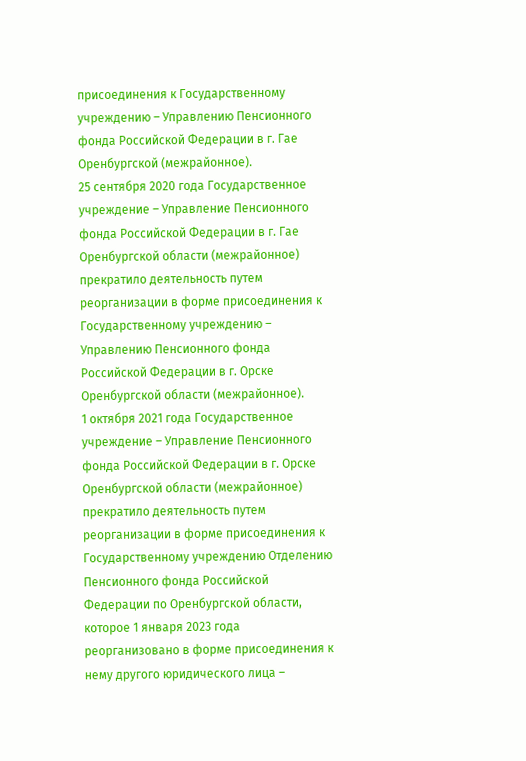присоединения к Государственному учреждению – Управлению Пенсионного фонда Российской Федерации в г. Гае Оренбургской (межрайонное).
25 сентября 2020 года Государственное учреждение – Управление Пенсионного фонда Российской Федерации в г. Гае Оренбургской области (межрайонное) прекратило деятельность путем реорганизации в форме присоединения к Государственному учреждению – Управлению Пенсионного фонда Российской Федерации в г. Орске Оренбургской области (межрайонное).
1 октября 2021 года Государственное учреждение – Управление Пенсионного фонда Российской Федерации в г. Орске Оренбургской области (межрайонное) прекратило деятельность путем реорганизации в форме присоединения к Государственному учреждению Отделению Пенсионного фонда Российской Федерации по Оренбургской области, которое 1 января 2023 года реорганизовано в форме присоединения к нему другого юридического лица –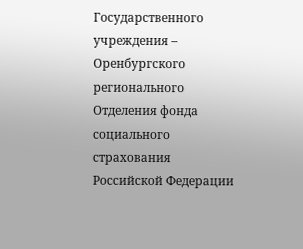Государственного учреждения – Оренбургского регионального Отделения фонда социального страхования Российской Федерации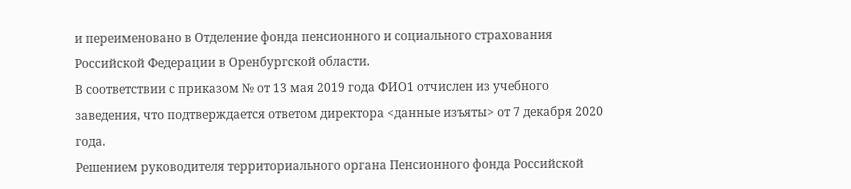и переименовано в Отделение фонда пенсионного и социального страхования Российской Федерации в Оренбургской области.
В соответствии с приказом № от 13 мая 2019 года ФИО1 отчислен из учебного заведения, что подтверждается ответом директора <данные изъяты> от 7 декабря 2020 года.
Решением руководителя территориального органа Пенсионного фонда Российской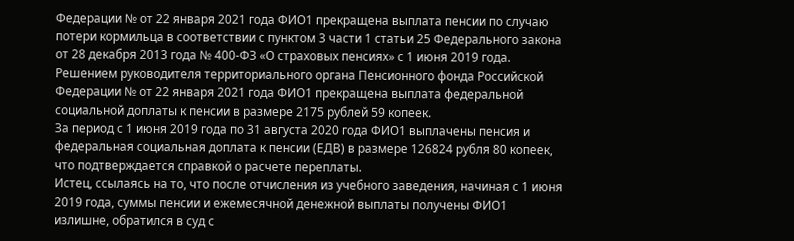Федерации № от 22 января 2021 года ФИО1 прекращена выплата пенсии по случаю потери кормильца в соответствии с пунктом 3 части 1 статьи 25 Федерального закона от 28 декабря 2013 года № 400-ФЗ «О страховых пенсиях» с 1 июня 2019 года.
Решением руководителя территориального органа Пенсионного фонда Российской Федерации № от 22 января 2021 года ФИО1 прекращена выплата федеральной социальной доплаты к пенсии в размере 2175 рублей 59 копеек.
За период с 1 июня 2019 года по 31 августа 2020 года ФИО1 выплачены пенсия и федеральная социальная доплата к пенсии (ЕДВ) в размере 126824 рубля 80 копеек, что подтверждается справкой о расчете переплаты.
Истец, ссылаясь на то, что после отчисления из учебного заведения, начиная с 1 июня 2019 года, суммы пенсии и ежемесячной денежной выплаты получены ФИО1 излишне, обратился в суд с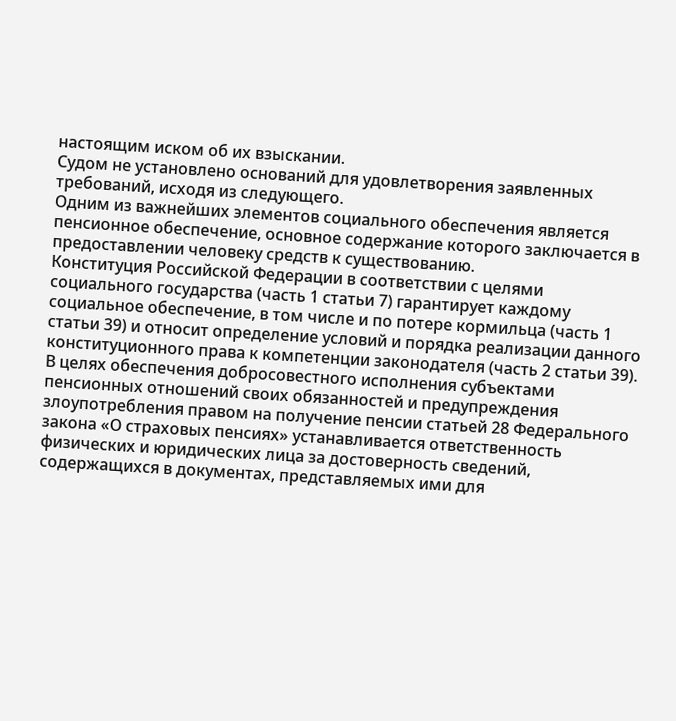настоящим иском об их взыскании.
Судом не установлено оснований для удовлетворения заявленных требований, исходя из следующего.
Одним из важнейших элементов социального обеспечения является пенсионное обеспечение, основное содержание которого заключается в предоставлении человеку средств к существованию.
Конституция Российской Федерации в соответствии с целями социального государства (часть 1 статьи 7) гарантирует каждому социальное обеспечение, в том числе и по потере кормильца (часть 1 статьи 39) и относит определение условий и порядка реализации данного конституционного права к компетенции законодателя (часть 2 статьи 39).
В целях обеспечения добросовестного исполнения субъектами пенсионных отношений своих обязанностей и предупреждения злоупотребления правом на получение пенсии статьей 28 Федерального закона «О страховых пенсиях» устанавливается ответственность физических и юридических лица за достоверность сведений, содержащихся в документах, представляемых ими для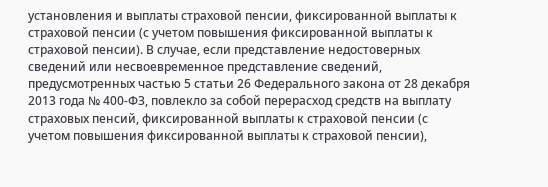установления и выплаты страховой пенсии, фиксированной выплаты к страховой пенсии (с учетом повышения фиксированной выплаты к страховой пенсии). В случае, если представление недостоверных сведений или несвоевременное представление сведений, предусмотренных частью 5 статьи 26 Федерального закона от 28 декабря 2013 года № 400-ФЗ, повлекло за собой перерасход средств на выплату страховых пенсий, фиксированной выплаты к страховой пенсии (с учетом повышения фиксированной выплаты к страховой пенсии),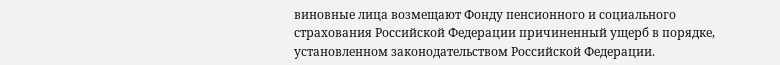виновные лица возмещают Фонду пенсионного и социального страхования Российской Федерации причиненный ущерб в порядке, установленном законодательством Российской Федерации.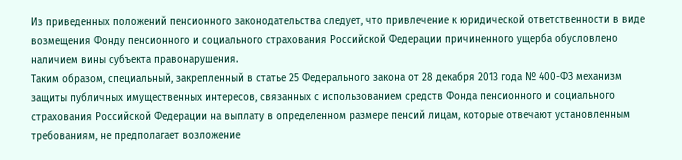Из приведенных положений пенсионного законодательства следует, что привлечение к юридической ответственности в виде возмещения Фонду пенсионного и социального страхования Российской Федерации причиненного ущерба обусловлено наличием вины субъекта правонарушения.
Таким образом, специальный, закрепленный в статье 25 Федерального закона от 28 декабря 2013 года № 400-ФЗ механизм защиты публичных имущественных интересов, связанных с использованием средств Фонда пенсионного и социального страхования Российской Федерации на выплату в определенном размере пенсий лицам, которые отвечают установленным требованиям, не предполагает возложение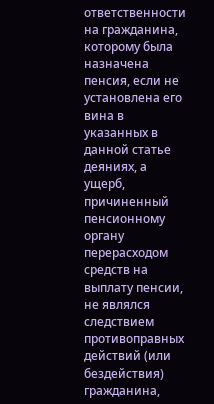ответственности на гражданина, которому была назначена пенсия, если не установлена его вина в указанных в данной статье деяниях, а ущерб, причиненный пенсионному органу перерасходом средств на выплату пенсии, не являлся следствием противоправных действий (или бездействия) гражданина,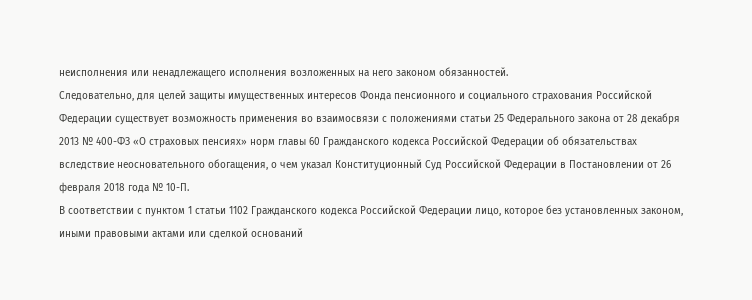неисполнения или ненадлежащего исполнения возложенных на него законом обязанностей.
Следовательно, для целей защиты имущественных интересов Фонда пенсионного и социального страхования Российской Федерации существует возможность применения во взаимосвязи с положениями статьи 25 Федерального закона от 28 декабря 2013 № 400-ФЗ «О страховых пенсиях» норм главы 60 Гражданского кодекса Российской Федерации об обязательствах вследствие неосновательного обогащения, о чем указал Конституционный Суд Российской Федерации в Постановлении от 26 февраля 2018 года № 10-П.
В соответствии с пунктом 1 статьи 1102 Гражданского кодекса Российской Федерации лицо, которое без установленных законом, иными правовыми актами или сделкой оснований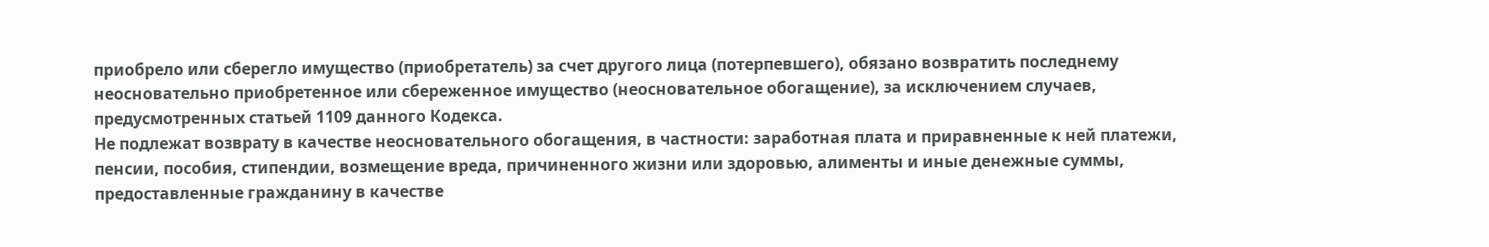приобрело или сберегло имущество (приобретатель) за счет другого лица (потерпевшего), обязано возвратить последнему неосновательно приобретенное или сбереженное имущество (неосновательное обогащение), за исключением случаев, предусмотренных статьей 1109 данного Кодекса.
Не подлежат возврату в качестве неосновательного обогащения, в частности: заработная плата и приравненные к ней платежи, пенсии, пособия, стипендии, возмещение вреда, причиненного жизни или здоровью, алименты и иные денежные суммы, предоставленные гражданину в качестве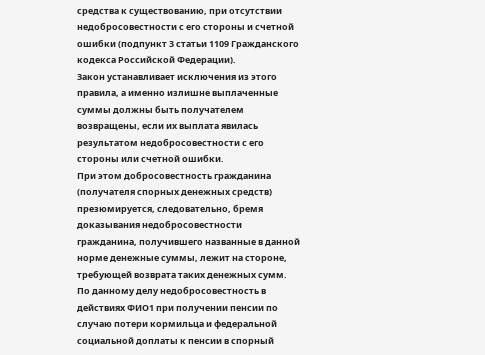средства к существованию, при отсутствии недобросовестности с его стороны и счетной ошибки (подпункт 3 статьи 1109 Гражданского кодекса Российской Федерации).
Закон устанавливает исключения из этого правила, а именно излишне выплаченные суммы должны быть получателем возвращены, если их выплата явилась результатом недобросовестности с его стороны или счетной ошибки.
При этом добросовестность гражданина (получателя спорных денежных средств) презюмируется, следовательно, бремя доказывания недобросовестности гражданина, получившего названные в данной норме денежные суммы, лежит на стороне, требующей возврата таких денежных сумм.
По данному делу недобросовестность в действиях ФИО1 при получении пенсии по случаю потери кормильца и федеральной социальной доплаты к пенсии в спорный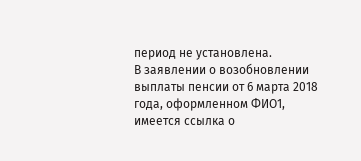период не установлена.
В заявлении о возобновлении выплаты пенсии от 6 марта 2018 года, оформленном ФИО1, имеется ссылка о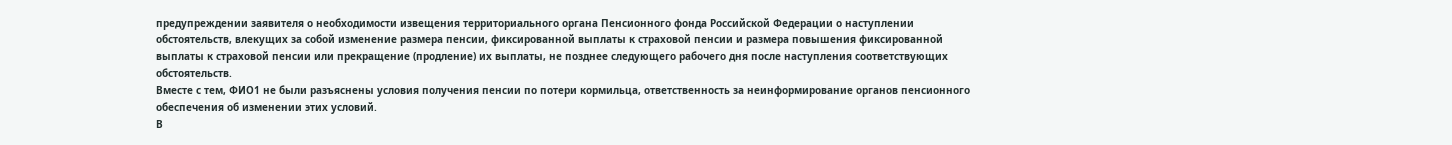предупреждении заявителя о необходимости извещения территориального органа Пенсионного фонда Российской Федерации о наступлении обстоятельств, влекущих за собой изменение размера пенсии, фиксированной выплаты к страховой пенсии и размера повышения фиксированной выплаты к страховой пенсии или прекращение (продление) их выплаты, не позднее следующего рабочего дня после наступления соответствующих обстоятельств.
Вместе с тем, ФИО1 не были разъяснены условия получения пенсии по потери кормильца, ответственность за неинформирование органов пенсионного обеспечения об изменении этих условий.
В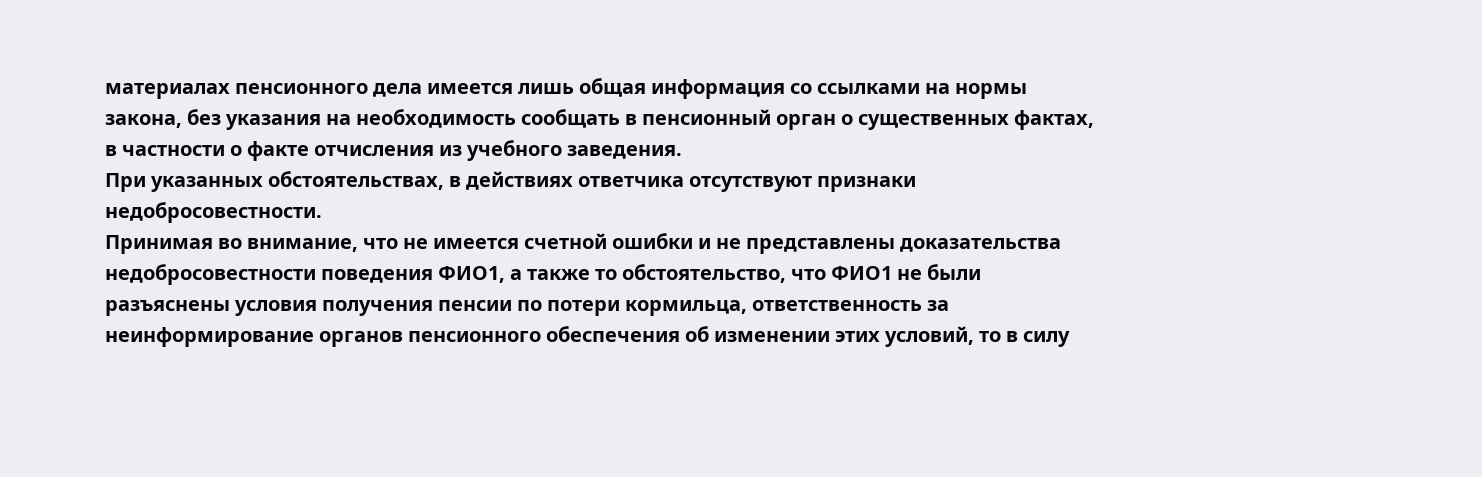материалах пенсионного дела имеется лишь общая информация со ссылками на нормы закона, без указания на необходимость сообщать в пенсионный орган о существенных фактах, в частности о факте отчисления из учебного заведения.
При указанных обстоятельствах, в действиях ответчика отсутствуют признаки недобросовестности.
Принимая во внимание, что не имеется счетной ошибки и не представлены доказательства недобросовестности поведения ФИО1, а также то обстоятельство, что ФИО1 не были разъяснены условия получения пенсии по потери кормильца, ответственность за неинформирование органов пенсионного обеспечения об изменении этих условий, то в силу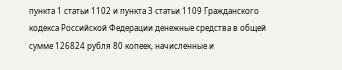пункта 1 статьи 1102 и пункта 3 статьи 1109 Гражданского кодекса Российской Федерации денежные средства в общей сумме 126824 рубля 80 копеек, начисленные и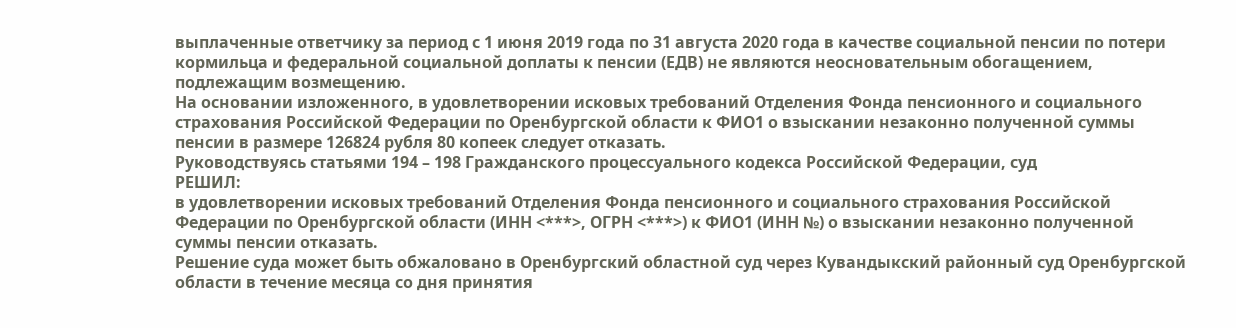выплаченные ответчику за период с 1 июня 2019 года по 31 августа 2020 года в качестве социальной пенсии по потери кормильца и федеральной социальной доплаты к пенсии (ЕДВ) не являются неосновательным обогащением, подлежащим возмещению.
На основании изложенного, в удовлетворении исковых требований Отделения Фонда пенсионного и социального страхования Российской Федерации по Оренбургской области к ФИО1 о взыскании незаконно полученной суммы пенсии в размере 126824 рубля 80 копеек следует отказать.
Руководствуясь статьями 194 – 198 Гражданского процессуального кодекса Российской Федерации, суд
РЕШИЛ:
в удовлетворении исковых требований Отделения Фонда пенсионного и социального страхования Российской Федерации по Оренбургской области (ИНН <***>, ОГРН <***>) к ФИО1 (ИНН №) о взыскании незаконно полученной суммы пенсии отказать.
Решение суда может быть обжаловано в Оренбургский областной суд через Кувандыкский районный суд Оренбургской области в течение месяца со дня принятия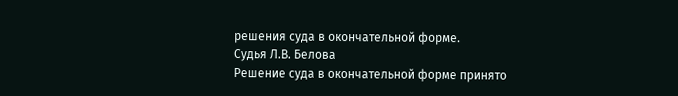решения суда в окончательной форме.
Судья Л.В. Белова
Решение суда в окончательной форме принято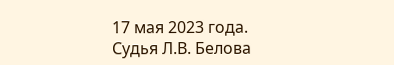17 мая 2023 года.
Судья Л.В. Белова